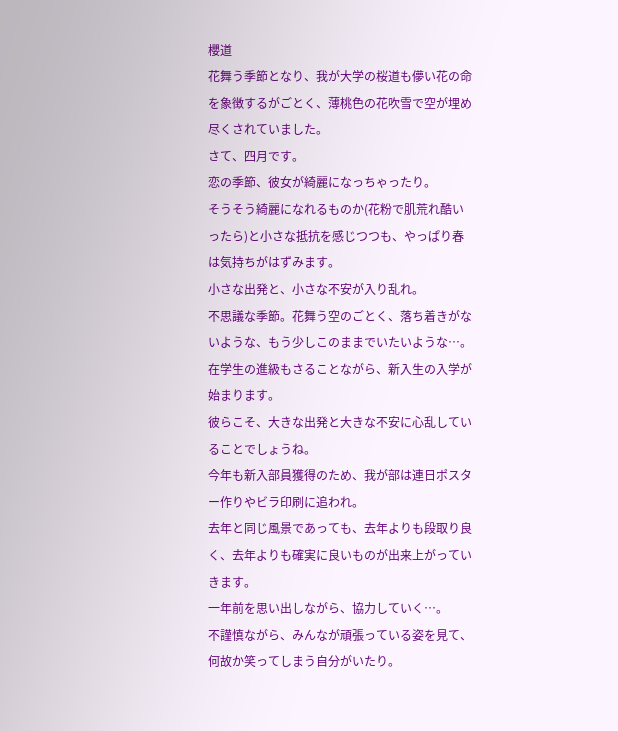櫻道
花舞う季節となり、我が大学の桜道も儚い花の命を象徴するがごとく、薄桃色の花吹雪で空が埋め尽くされていました。
さて、四月です。
恋の季節、彼女が綺麗になっちゃったり。
そうそう綺麗になれるものか(花粉で肌荒れ酷いったら)と小さな抵抗を感じつつも、やっぱり春は気持ちがはずみます。
小さな出発と、小さな不安が入り乱れ。
不思議な季節。花舞う空のごとく、落ち着きがないような、もう少しこのままでいたいような…。
在学生の進級もさることながら、新入生の入学が始まります。
彼らこそ、大きな出発と大きな不安に心乱していることでしょうね。
今年も新入部員獲得のため、我が部は連日ポスター作りやビラ印刷に追われ。
去年と同じ風景であっても、去年よりも段取り良く、去年よりも確実に良いものが出来上がっていきます。
一年前を思い出しながら、協力していく…。
不謹慎ながら、みんなが頑張っている姿を見て、何故か笑ってしまう自分がいたり。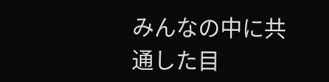みんなの中に共通した目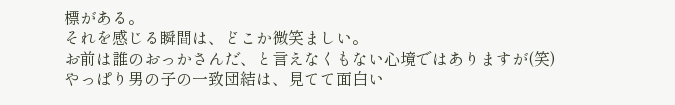標がある。
それを感じる瞬間は、どこか微笑ましい。
お前は誰のおっかさんだ、と言えなくもない心境ではありますが(笑)
やっぱり男の子の一致団結は、見てて面白い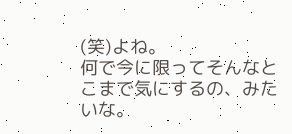(笑)よね。
何で今に限ってそんなとこまで気にするの、みたいな。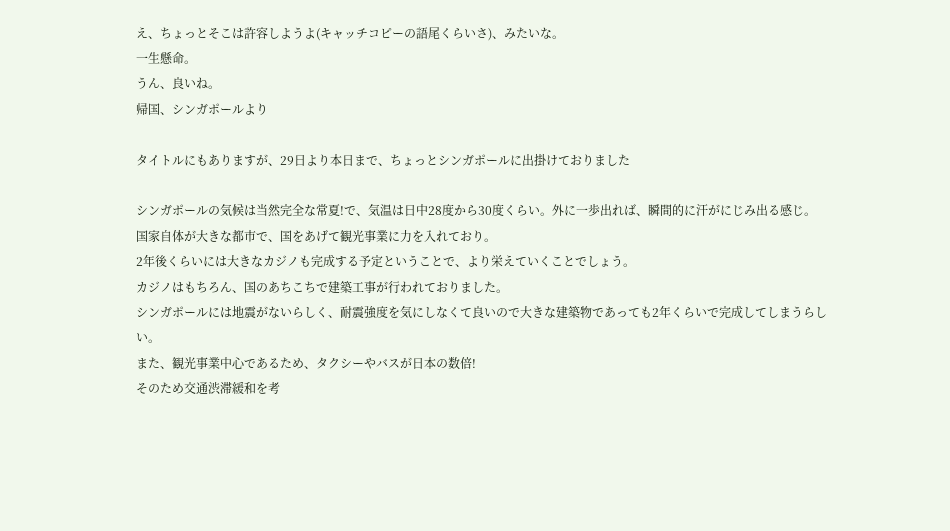え、ちょっとそこは許容しようよ(キャッチコピーの語尾くらいさ)、みたいな。
一生懸命。
うん、良いね。
帰国、シンガポールより

タイトルにもありますが、29日より本日まで、ちょっとシンガポールに出掛けておりました

シンガポールの気候は当然完全な常夏!で、気温は日中28度から30度くらい。外に一歩出れば、瞬間的に汗がにじみ出る感じ。
国家自体が大きな都市で、国をあげて観光事業に力を入れており。
2年後くらいには大きなカジノも完成する予定ということで、より栄えていくことでしょう。
カジノはもちろん、国のあちこちで建築工事が行われておりました。
シンガポールには地震がないらしく、耐震強度を気にしなくて良いので大きな建築物であっても2年くらいで完成してしまうらしい。
また、観光事業中心であるため、タクシーやバスが日本の数倍!
そのため交通渋滞緩和を考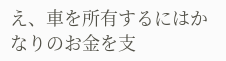え、車を所有するにはかなりのお金を支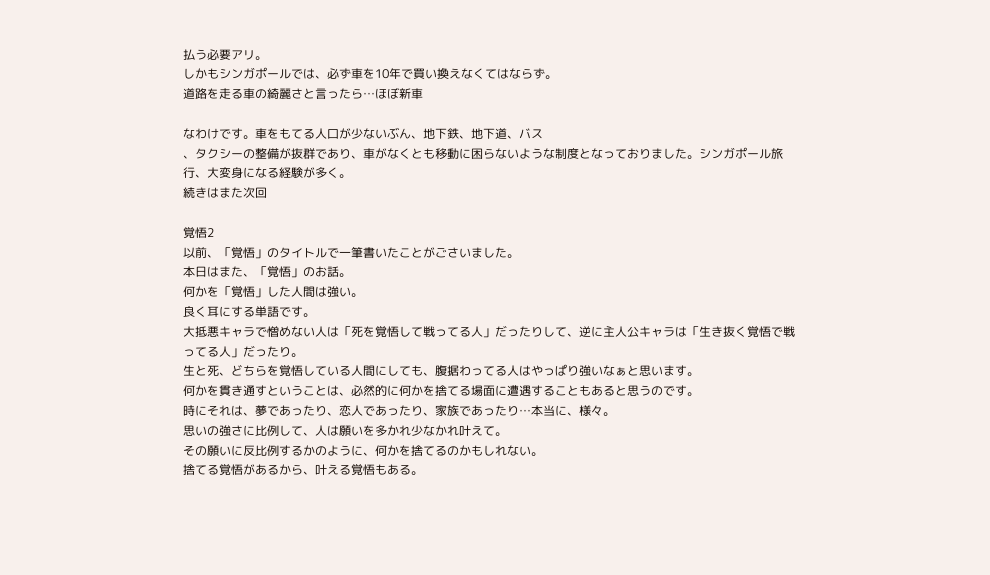払う必要アリ。
しかもシンガポールでは、必ず車を10年で買い換えなくてはならず。
道路を走る車の綺麗さと言ったら…ほぼ新車

なわけです。車をもてる人口が少ないぶん、地下鉄、地下道、バス
、タクシーの整備が抜群であり、車がなくとも移動に困らないような制度となっておりました。シンガポール旅行、大変身になる経験が多く。
続きはまた次回

覚悟2
以前、「覚悟」のタイトルで一筆書いたことがごさいました。
本日はまた、「覚悟」のお話。
何かを「覚悟」した人間は強い。
良く耳にする単語です。
大抵悪キャラで憎めない人は「死を覚悟して戦ってる人」だったりして、逆に主人公キャラは「生き抜く覚悟で戦ってる人」だったり。
生と死、どちらを覚悟している人間にしても、腹据わってる人はやっぱり強いなぁと思います。
何かを貫き通すということは、必然的に何かを捨てる場面に遭遇することもあると思うのです。
時にそれは、夢であったり、恋人であったり、家族であったり…本当に、様々。
思いの強さに比例して、人は願いを多かれ少なかれ叶えて。
その願いに反比例するかのように、何かを捨てるのかもしれない。
捨てる覚悟があるから、叶える覚悟もある。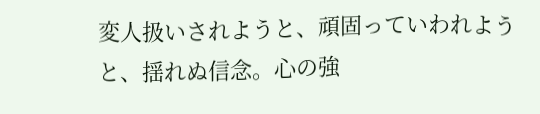変人扱いされようと、頑固っていわれようと、揺れぬ信念。心の強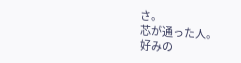さ。
芯が通った人。
好みの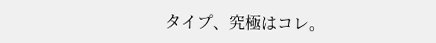タイプ、究極はコレ。